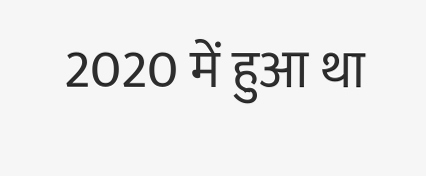2020 में हुआ था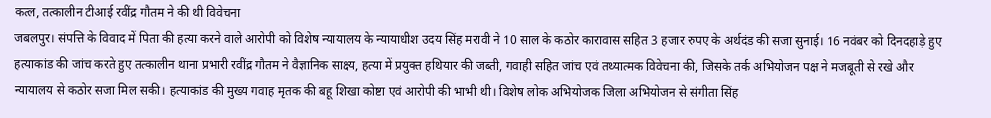कत्ल, तत्कालीन टीआई रवींद्र गौतम ने की थी विवेचना
जबलपुर। संपत्ति के विवाद में पिता की हत्या करने वाले आरोपी को विशेष न्यायालय के न्यायाधीश उदय सिंह मरावी ने 10 साल के कठोर कारावास सहित 3 हजार रुपए के अर्थदंड की सजा सुनाई। 16 नवंबर को दिनदहाड़े हुए हत्याकांड की जांच करते हुए तत्कालीन थाना प्रभारी रवींद्र गौतम ने वैज्ञानिक साक्ष्य, हत्या में प्रयुक्त हथियार की जब्ती, गवाही सहित जांच एवं तथ्यात्मक विवेचना की, जिसके तर्क अभियोजन पक्ष ने मजबूती से रखे और न्यायालय से कठोर सजा मिल सकी। हत्याकांड की मुख्य गवाह मृतक की बहू शिखा कोष्टा एवं आरोपी की भाभी थी। विशेष लोक अभियोजक जिला अभियोजन से संगीता सिंह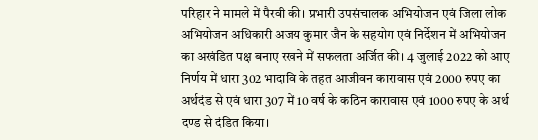परिहार ने मामले में पैरवी की। प्रभारी उपसंचालक अभियोजन एवं जिला लोक अभियोजन अधिकारी अजय कुमार जैन के सहयोग एवं निर्देशन में अभियोजन का अखंडित पक्ष बनाए रखने में सफलता अर्जित की। 4 जुलाई 2022 को आए निर्णय में धारा 302 भादावि के तहत आजीवन कारावास एवं 2000 रुपए का अर्थदंड से एवं धारा 307 में 10 वर्ष के कठिन कारावास एवं 1000 रुपए के अर्थ दण्ड से दंडित किया।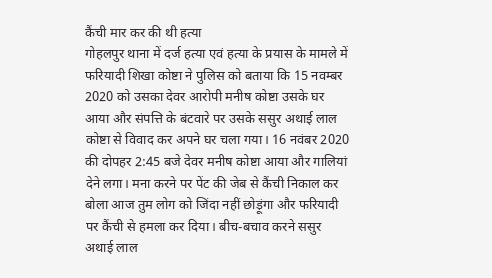कैंची मार कर की थी हत्या
गोहलपुर थाना में दर्ज हत्या एवं हत्या के प्रयास के मामले में फरियादी शिखा कोष्टा ने पुलिस को बताया कि 15 नवम्बर 2020 को उसका देवर आरोपी मनीष कोष्टा उसके घर आया और संपत्ति के बंटवारे पर उसके ससुर अथाई लाल कोष्टा से विवाद कर अपने घर चला गया। 16 नवंबर 2020 की दोपहर 2:45 बजे देवर मनीष कोष्टा आया और गालियां देने लगा। मना करने पर पेंट की जेब से कैंची निकाल कर बोला आज तुम लोग को जिंदा नहीं छोड़ूंगा और फरियादी पर कैंची से हमला कर दिया। बीच-बचाव करने ससुर अथाई लाल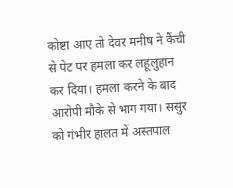कोष्टा आए तो देवर मनीष ने कैंची से पेट पर हमला कर लहूलुहान कर दिया। हमला करने के बाद आरोपी मौके से भाग गया। ससुर को गंभीर हालत में अस्तपाल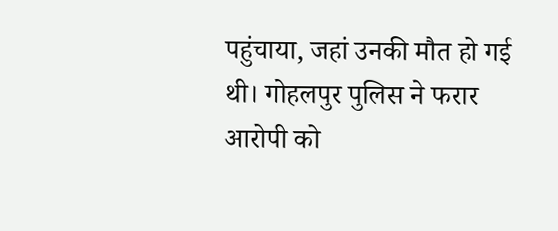पहुंचाया, जहां उनकी मौत हो गई थी। गोहलपुर पुलिस ने फरार आरोपी को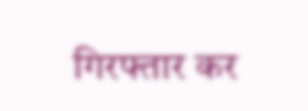गिरफ्तार कर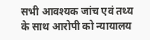सभी आवश्यक जांच एवं तथ्य के साथ आरोपी को न्यायालय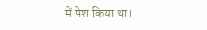में पेश किया था।